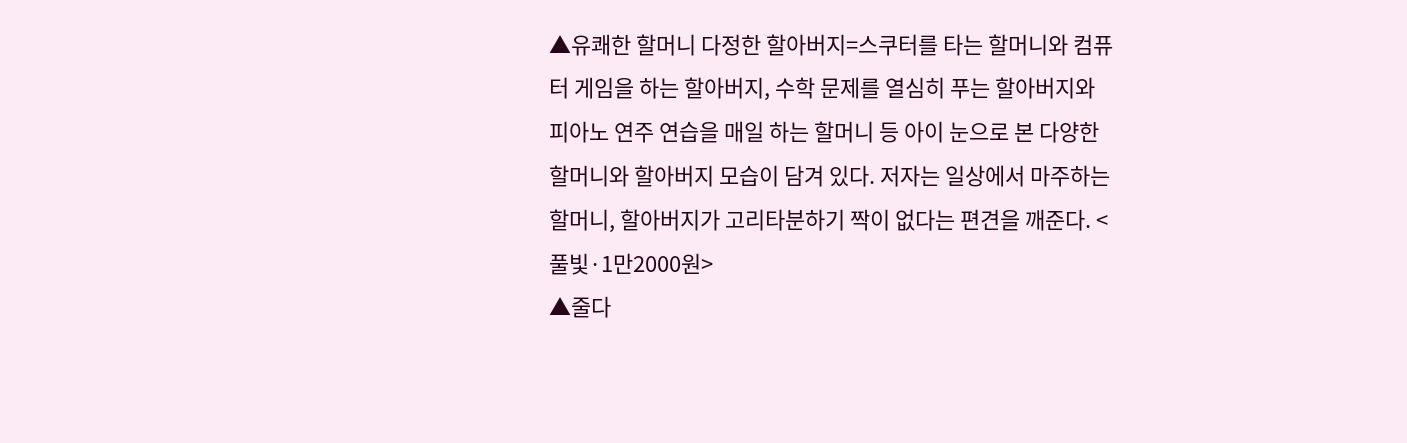▲유쾌한 할머니 다정한 할아버지=스쿠터를 타는 할머니와 컴퓨터 게임을 하는 할아버지, 수학 문제를 열심히 푸는 할아버지와 피아노 연주 연습을 매일 하는 할머니 등 아이 눈으로 본 다양한 할머니와 할아버지 모습이 담겨 있다. 저자는 일상에서 마주하는 할머니, 할아버지가 고리타분하기 짝이 없다는 편견을 깨준다. <풀빛·1만2000원>
▲줄다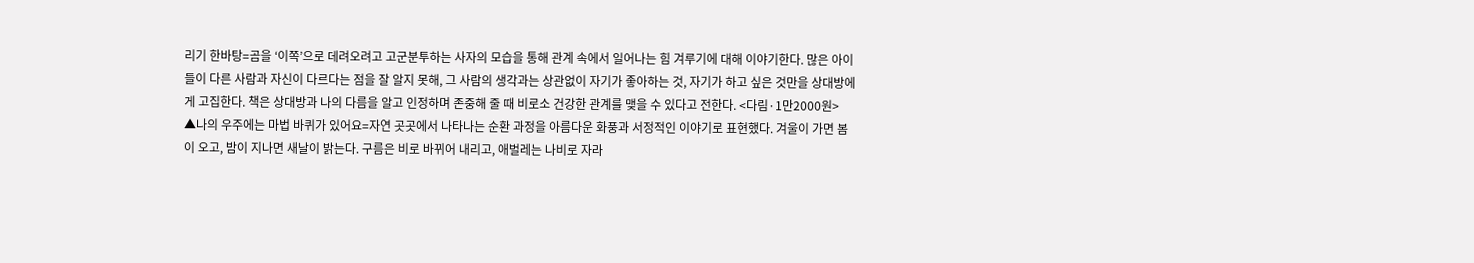리기 한바탕=곰을 ‘이쪽’으로 데려오려고 고군분투하는 사자의 모습을 통해 관계 속에서 일어나는 힘 겨루기에 대해 이야기한다. 많은 아이들이 다른 사람과 자신이 다르다는 점을 잘 알지 못해, 그 사람의 생각과는 상관없이 자기가 좋아하는 것, 자기가 하고 싶은 것만을 상대방에게 고집한다. 책은 상대방과 나의 다름을 알고 인정하며 존중해 줄 때 비로소 건강한 관계를 맺을 수 있다고 전한다. <다림·1만2000원>
▲나의 우주에는 마법 바퀴가 있어요=자연 곳곳에서 나타나는 순환 과정을 아름다운 화풍과 서정적인 이야기로 표현했다. 겨울이 가면 봄이 오고, 밤이 지나면 새날이 밝는다. 구름은 비로 바뀌어 내리고, 애벌레는 나비로 자라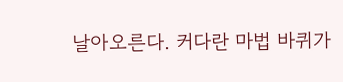날아오른다. 커다란 마법 바퀴가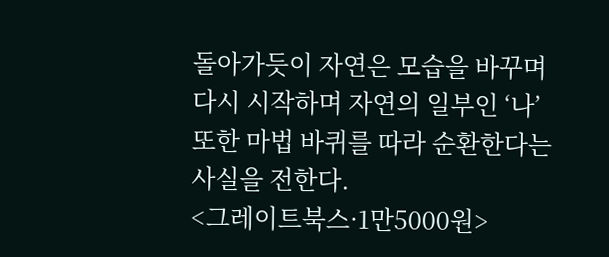돌아가듯이 자연은 모습을 바꾸며 다시 시작하며 자연의 일부인 ‘나’ 또한 마법 바퀴를 따라 순환한다는 사실을 전한다.
<그레이트북스·1만5000원>